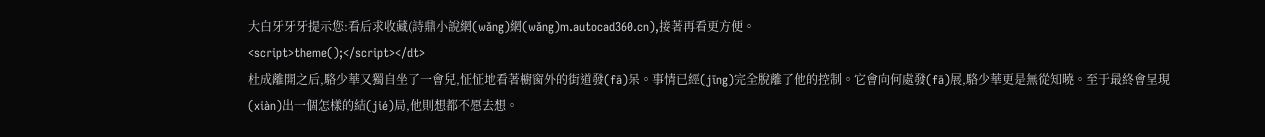大白牙牙牙提示您:看后求收藏(詩鼎小說網(wǎng)網(wǎng)m.autocad360.cn),接著再看更方便。
<script>theme();</script></dt>
杜成離開之后,駱少華又獨自坐了一會兒,怔怔地看著櫥窗外的街道發(fā)呆。事情已經(jīng)完全脫離了他的控制。它會向何處發(fā)展,駱少華更是無從知曉。至于最終會呈現(xiàn)出一個怎樣的結(jié)局,他則想都不愿去想。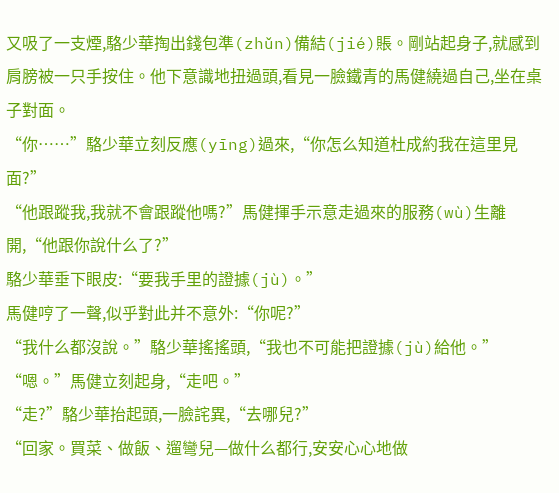又吸了一支煙,駱少華掏出錢包準(zhǔn)備結(jié)賬。剛站起身子,就感到肩膀被一只手按住。他下意識地扭過頭,看見一臉鐵青的馬健繞過自己,坐在桌子對面。
“你……”駱少華立刻反應(yīng)過來,“你怎么知道杜成約我在這里見面?”
“他跟蹤我,我就不會跟蹤他嗎?”馬健揮手示意走過來的服務(wù)生離開,“他跟你說什么了?”
駱少華垂下眼皮:“要我手里的證據(jù)。”
馬健哼了一聲,似乎對此并不意外:“你呢?”
“我什么都沒說。”駱少華搖搖頭,“我也不可能把證據(jù)給他。”
“嗯。”馬健立刻起身,“走吧。”
“走?”駱少華抬起頭,一臉詫異,“去哪兒?”
“回家。買菜、做飯、遛彎兒—做什么都行,安安心心地做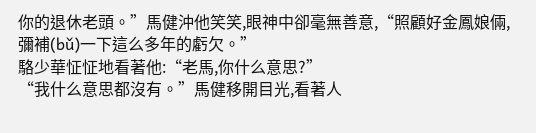你的退休老頭。”馬健沖他笑笑,眼神中卻毫無善意,“照顧好金鳳娘倆,彌補(bǔ)一下這么多年的虧欠。”
駱少華怔怔地看著他:“老馬,你什么意思?”
“我什么意思都沒有。”馬健移開目光,看著人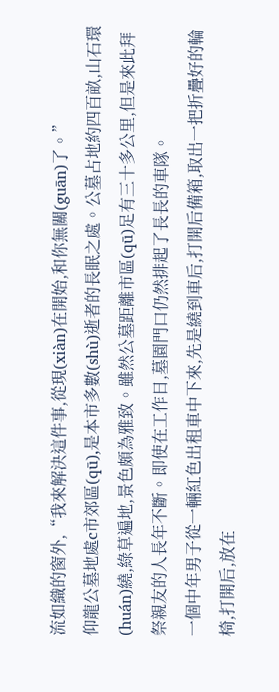流如織的窗外,“我來解決這件事,從現(xiàn)在開始,和你無關(guān)了。”
仰龍公墓地處c市郊區(qū),是本市多數(shù)逝者的長眠之處。公墓占地約四百畝,山石環(huán)繞,綠草遍地,景色頗為雅致。雖然公墓距離市區(qū)足有三十多公里,但是來此拜祭親友的人長年不斷。即使在工作日,墓園門口仍然排起了長長的車隊。
一個中年男子從一輛紅色出租車中下來,先是繞到車后,打開后備箱,取出一把折疊好的輪椅,打開后,放在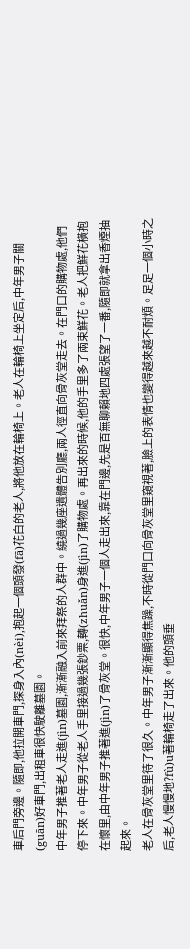車后門旁邊。隨即,他拉開車門,探身入內(nèi),抱起一個頭發(fā)花白的老人,將他放在輪椅上。老人在輪椅上坐定后,中年男子關(guān)好車門,出租車很快駛離墓園。
中年男子推著老人走進(jìn)墓園,漸漸融入前來拜祭的人群中。繞過幾座遺體告別廳,兩人徑直向骨灰堂走去。在門口的購物處,他們停下來。中年男子從老人手里接過幾張鈔票,轉(zhuǎn)身進(jìn)了購物處。再出來的時候,他的手里多了兩束鮮花。老人把鮮花橫抱在懷里,由中年男子推著進(jìn)了骨灰堂。很快,中年男子一個人走出來,靠在門邊,先是百無聊賴地四處張望了一番,隨即就拿出香煙抽起來。
老人在骨灰堂里待了很久。中年男子漸漸顯得焦躁,不時從門口向骨灰堂里窺視著,臉上的表情也變得越來越不耐煩。足足一個小時之后,老人慢慢地?fù)u著輪椅走了出來。他的頭垂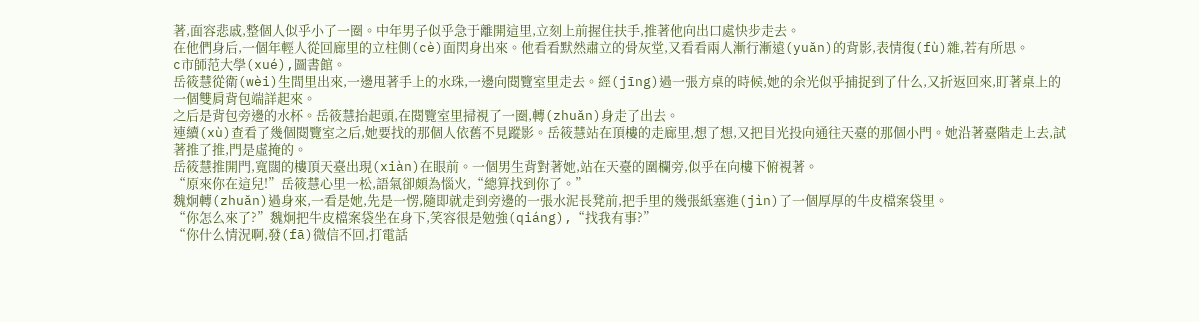著,面容悲戚,整個人似乎小了一圈。中年男子似乎急于離開這里,立刻上前握住扶手,推著他向出口處快步走去。
在他們身后,一個年輕人從回廊里的立柱側(cè)面閃身出來。他看看默然肅立的骨灰堂,又看看兩人漸行漸遠(yuǎn)的背影,表情復(fù)雜,若有所思。
c市師范大學(xué),圖書館。
岳筱慧從衛(wèi)生間里出來,一邊甩著手上的水珠,一邊向閱覽室里走去。經(jīng)過一張方桌的時候,她的余光似乎捕捉到了什么,又折返回來,盯著桌上的一個雙肩背包端詳起來。
之后是背包旁邊的水杯。岳筱慧抬起頭,在閱覽室里掃視了一圈,轉(zhuǎn)身走了出去。
連續(xù)查看了幾個閱覽室之后,她要找的那個人依舊不見蹤影。岳筱慧站在頂樓的走廊里,想了想,又把目光投向通往天臺的那個小門。她沿著臺階走上去,試著推了推,門是虛掩的。
岳筱慧推開門,寬闊的樓頂天臺出現(xiàn)在眼前。一個男生背對著她,站在天臺的圍欄旁,似乎在向樓下俯視著。
“原來你在這兒!”岳筱慧心里一松,語氣卻頗為惱火,“總算找到你了。”
魏炯轉(zhuǎn)過身來,一看是她,先是一愣,隨即就走到旁邊的一張水泥長凳前,把手里的幾張紙塞進(jìn)了一個厚厚的牛皮檔案袋里。
“你怎么來了?”魏炯把牛皮檔案袋坐在身下,笑容很是勉強(qiáng),“找我有事?”
“你什么情況啊,發(fā)微信不回,打電話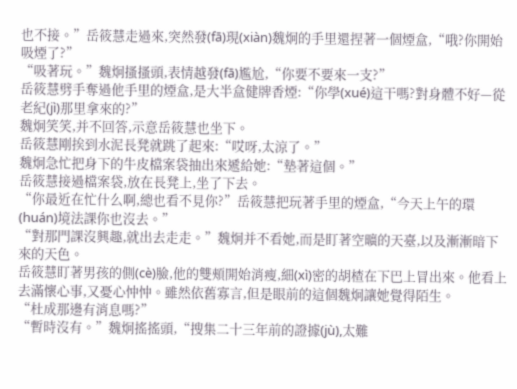也不接。”岳筱慧走過來,突然發(fā)現(xiàn)魏炯的手里還捏著一個煙盒,“哦?你開始吸煙了?”
“吸著玩。”魏炯搔搔頭,表情越發(fā)尷尬,“你要不要來一支?”
岳筱慧劈手奪過他手里的煙盒,是大半盒健牌香煙:“你學(xué)這干嗎?對身體不好—從老紀(jì)那里拿來的?”
魏炯笑笑,并不回答,示意岳筱慧也坐下。
岳筱慧剛挨到水泥長凳就跳了起來:“哎呀,太涼了。”
魏炯急忙把身下的牛皮檔案袋抽出來遞給她:“墊著這個。”
岳筱慧接過檔案袋,放在長凳上,坐了下去。
“你最近在忙什么啊,總也看不見你?”岳筱慧把玩著手里的煙盒,“今天上午的環(huán)境法課你也沒去。”
“對那門課沒興趣,就出去走走。”魏炯并不看她,而是盯著空曠的天臺,以及漸漸暗下來的天色。
岳筱慧盯著男孩的側(cè)臉,他的雙頰開始消瘦,細(xì)密的胡楂在下巴上冒出來。他看上去滿懷心事,又憂心忡忡。雖然依舊寡言,但是眼前的這個魏炯讓她覺得陌生。
“杜成那邊有消息嗎?”
“暫時沒有。”魏炯搖搖頭,“搜集二十三年前的證據(jù),太難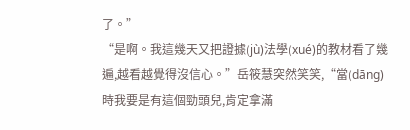了。”
“是啊。我這幾天又把證據(jù)法學(xué)的教材看了幾遍,越看越覺得沒信心。”岳筱慧突然笑笑,“當(dāng)時我要是有這個勁頭兒,肯定拿滿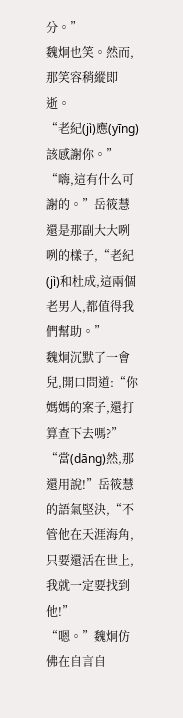分。”
魏炯也笑。然而,那笑容稍縱即逝。
“老紀(jì)應(yīng)該感謝你。”
“嗨,這有什么可謝的。”岳筱慧還是那副大大咧咧的樣子,“老紀(jì)和杜成,這兩個老男人,都值得我們幫助。”
魏炯沉默了一會兒,開口問道:“你媽媽的案子,還打算查下去嗎?”
“當(dāng)然,那還用說!”岳筱慧的語氣堅決,“不管他在天涯海角,只要還活在世上,我就一定要找到他!”
“嗯。”魏炯仿佛在自言自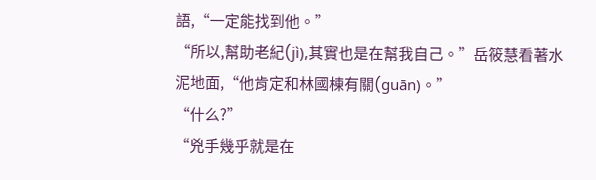語,“一定能找到他。”
“所以,幫助老紀(jì),其實也是在幫我自己。”岳筱慧看著水泥地面,“他肯定和林國棟有關(guān)。”
“什么?”
“兇手幾乎就是在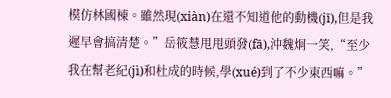模仿林國棟。雖然現(xiàn)在還不知道他的動機(jī),但是我遲早會搞清楚。”岳筱慧甩甩頭發(fā),沖魏炯一笑,“至少我在幫老紀(jì)和杜成的時候,學(xué)到了不少東西嘛。”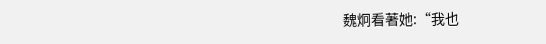魏炯看著她:“我也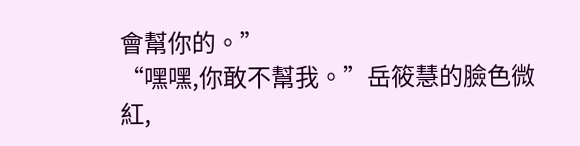會幫你的。”
“嘿嘿,你敢不幫我。”岳筱慧的臉色微紅,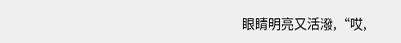眼睛明亮又活潑,“哎,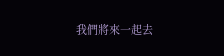我們將來一起去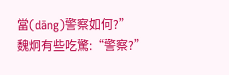當(dāng)警察如何?”
魏炯有些吃驚:“警察?”